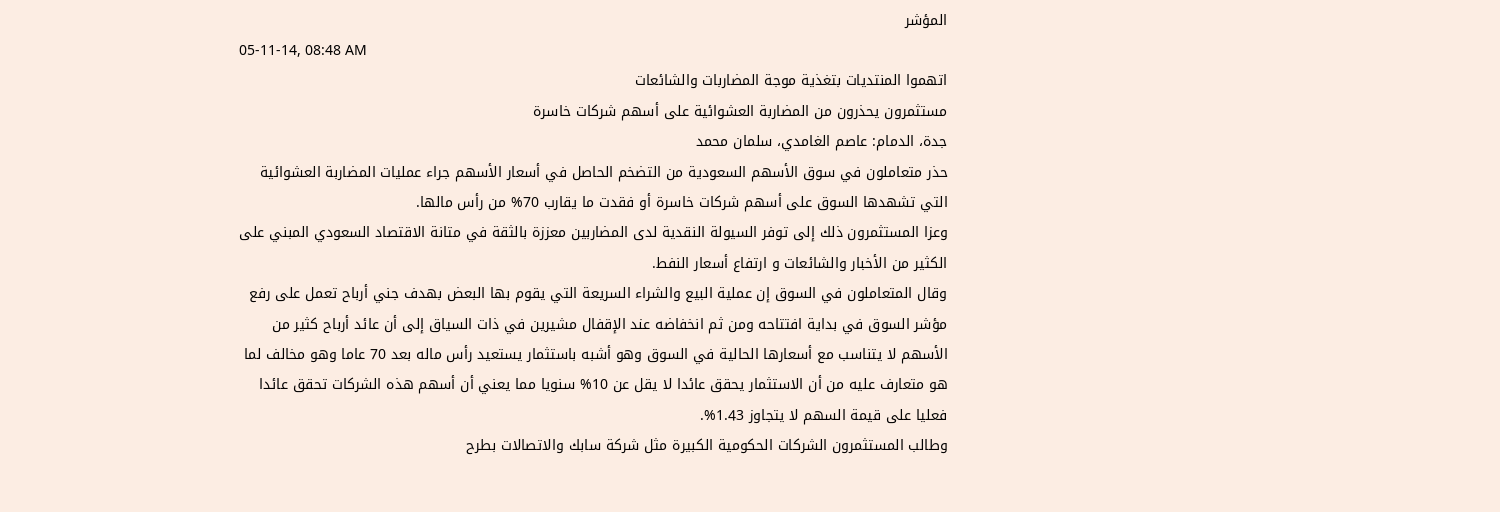المؤشر
05-11-14, 08:48 AM
اتهموا المنتديات بتغذية موجة المضاربات والشائعات
مستثمرون يحذرون من المضاربة العشوائية على أسهم شركات خاسرة
جدة، الدمام: عاصم الغامدي، سلمان محمد
حذر متعاملون في سوق الأسهم السعودية من التضخم الحاصل في أسعار الأسهم جراء عمليات المضاربة العشوائية التي تشهدها السوق على أسهم شركات خاسرة أو فقدت ما يقارب 70% من رأس مالها.
وعزا المستثمرون ذلك إلى توفر السيولة النقدية لدى المضاربين معززة بالثقة في متانة الاقتصاد السعودي المبني على الكثير من الأخبار والشائعات و ارتفاع أسعار النفط.
وقال المتعاملون في السوق إن عملية البيع والشراء السريعة التي يقوم بها البعض بهدف جني أرباح تعمل على رفع مؤشر السوق في بداية افتتاحه ومن ثم انخفاضه عند الإقفال مشيرين في ذات السياق إلى أن عائد أرباح كثير من الأسهم لا يتناسب مع أسعارها الحالية في السوق وهو أشبه باستثمار يستعيد رأس ماله بعد 70 عاما وهو مخالف لما هو متعارف عليه من أن الاستثمار يحقق عائدا لا يقل عن 10% سنويا مما يعني أن أسهم هذه الشركات تحقق عائدا فعليا على قيمة السهم لا يتجاوز 1.43%.
وطالب المستثمرون الشركات الحكومية الكبيرة مثل شركة سابك والاتصالات بطرح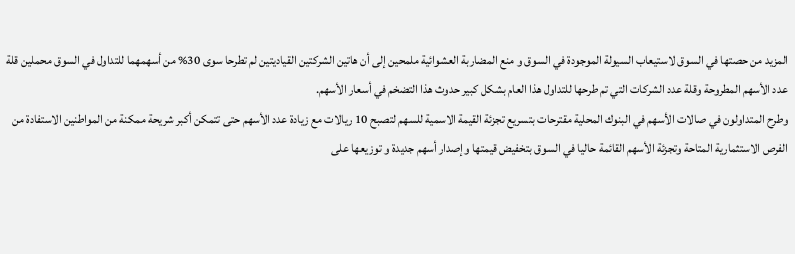المزيد من حصتها في السوق لاستيعاب السيولة الموجودة في السوق و منع المضاربة العشوائية ملمحين إلى أن هاتين الشركتين القياديتين لم تطرحا سوى 30% من أسهمهما للتداول في السوق محملين قلة عدد الأسهم المطروحة وقلة عدد الشركات التي تم طرحها للتداول هذا العام بشكل كبير حدوث هذا التضخم في أسعار الأسهم.
وطرح المتداولون في صالات الأسهم في البنوك المحلية مقترحات بتسريع تجزئة القيمة الاسمية للسهم لتصبح 10 ريالات مع زيادة عدد الأسهم حتى تتمكن أكبر شريحة ممكنة من المواطنين الاستفادة من الفرص الاستثمارية المتاحة وتجزئة الأسهم القائمة حاليا في السوق بتخفيض قيمتها وإصدار أسهم جديدة و توزيعها على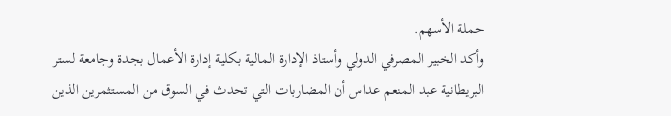حملة الأسهم.
وأكد الخبير المصرفي الدولي وأستاذ الإدارة المالية بكلية إدارة الأعمال بجدة وجامعة لستر البريطانية عبد المنعم عداس أن المضاربات التي تحدث في السوق من المستثمرين الذين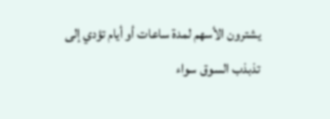يشترون الأسهم لمدة ساعات أو أيام تؤدي إلى تذبذب السوق سواء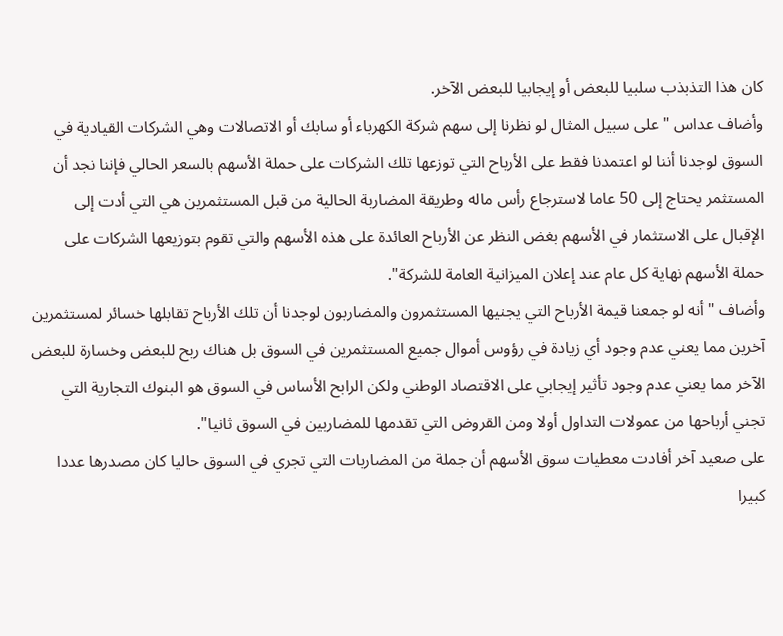كان هذا التذبذب سلبيا للبعض أو إيجابيا للبعض الآخر.
وأضاف عداس "على سبيل المثال لو نظرنا إلى سهم شركة الكهرباء أو سابك أو الاتصالات وهي الشركات القيادية في السوق لوجدنا أننا لو اعتمدنا فقط على الأرباح التي توزعها تلك الشركات على حملة الأسهم بالسعر الحالي فإننا نجد أن المستثمر يحتاج إلى 50 عاما لاسترجاع رأس ماله وطريقة المضاربة الحالية من قبل المستثمرين هي التي أدت إلى الإقبال على الاستثمار في الأسهم بغض النظر عن الأرباح العائدة على هذه الأسهم والتي تقوم بتوزيعها الشركات على حملة الأسهم نهاية كل عام عند إعلان الميزانية العامة للشركة".
وأضاف "أنه لو جمعنا قيمة الأرباح التي يجنيها المستثمرون والمضاربون لوجدنا أن تلك الأرباح تقابلها خسائر لمستثمرين آخرين مما يعني عدم وجود أي زيادة في رؤوس أموال جميع المستثمرين في السوق بل هناك ربح للبعض وخسارة للبعض الآخر مما يعني عدم وجود تأثير إيجابي على الاقتصاد الوطني ولكن الرابح الأساس في السوق هو البنوك التجارية التي تجني أرباحها من عمولات التداول أولا ومن القروض التي تقدمها للمضاربين في السوق ثانيا".
على صعيد آخر أفادت معطيات سوق الأسهم أن جملة من المضاربات التي تجري في السوق حاليا كان مصدرها عددا كبيرا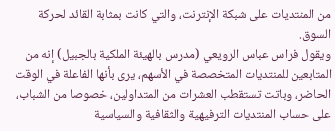من المنتديات على شبكة الإنترنت، والتي كانت بمثابة القائد لحركة السوق.
ويقول فراس عباس الرويعي (مدرس بالهيئة الملكية بالجبيل) إنه من المتابعين للمنتديات المتخصصة في الأسهم، يرى بأنها الفاعلة في الوقت الحاضر، وباتت تستقطب العشرات من المتداولين، خصوصا من الشباب، على حساب المنتديات الترفيهية والثقافية والسياسية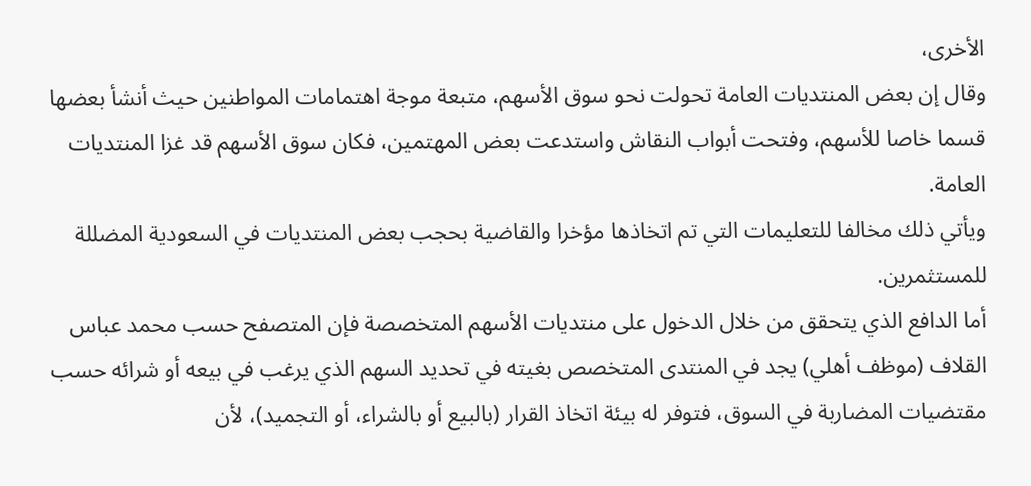الأخرى،
وقال إن بعض المنتديات العامة تحولت نحو سوق الأسهم، متبعة موجة اهتمامات المواطنين حيث أنشأ بعضها قسما خاصا للأسهم، وفتحت أبواب النقاش واستدعت بعض المهتمين، فكان سوق الأسهم قد غزا المنتديات العامة.
ويأتي ذلك مخالفا للتعليمات التي تم اتخاذها مؤخرا والقاضية بحجب بعض المنتديات في السعودية المضللة للمستثمرين.
أما الدافع الذي يتحقق من خلال الدخول على منتديات الأسهم المتخصصة فإن المتصفح حسب محمد عباس القلاف (موظف أهلي) يجد في المنتدى المتخصص بغيته في تحديد السهم الذي يرغب في بيعه أو شرائه حسب مقتضيات المضاربة في السوق، فتوفر له بيئة اتخاذ القرار (بالبيع أو بالشراء، أو التجميد)، لأن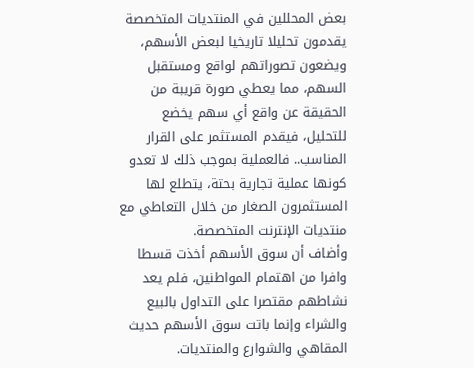بعض المحللين في المنتديات المتخصصة يقدمون تحليلا تاريخيا لبعض الأسهم، ويضعون تصوراتهم لواقع ومستقبل السهم، مما يعطي صورة قريبة من الحقيقة عن واقع أي سهم يخضع للتحليل، فيقدم المستثمر على القرار المناسب.. فالعملية بموجب ذلك لا تعدو كونها عملية تجارية بحتة، يتطلع لها المستثمرون الصغار من خلال التعاطي مع منتديات الإنترنت المتخصصة.
وأضاف أن سوق الأسهم أخذت قسطا وافرا من اهتمام المواطنين، فلم يعد نشاطهم مقتصرا على التداول بالبيع والشراء وإنما باتت سوق الأسهم حديث المقاهي والشوارع والمنتديات.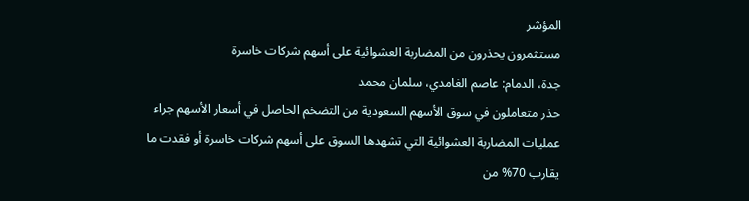المؤشر
مستثمرون يحذرون من المضاربة العشوائية على أسهم شركات خاسرة
جدة، الدمام: عاصم الغامدي، سلمان محمد
حذر متعاملون في سوق الأسهم السعودية من التضخم الحاصل في أسعار الأسهم جراء عمليات المضاربة العشوائية التي تشهدها السوق على أسهم شركات خاسرة أو فقدت ما يقارب 70% من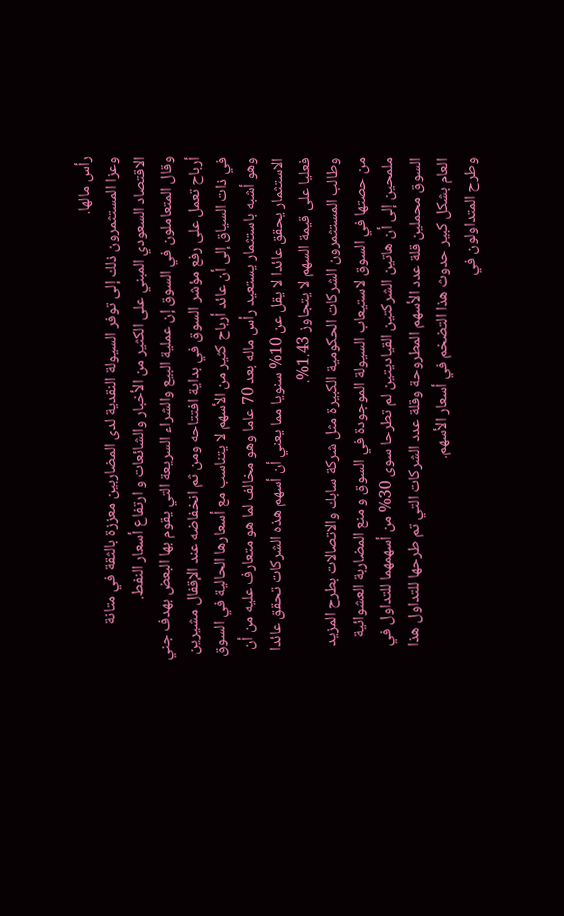رأس مالها.
وعزا المستثمرون ذلك إلى توفر السيولة النقدية لدى المضاربين معززة بالثقة في متانة الاقتصاد السعودي المبني على الكثير من الأخبار والشائعات و ارتفاع أسعار النفط.
وقال المتعاملون في السوق إن عملية البيع والشراء السريعة التي يقوم بها البعض بهدف جني أرباح تعمل على رفع مؤشر السوق في بداية افتتاحه ومن ثم انخفاضه عند الإقفال مشيرين في ذات السياق إلى أن عائد أرباح كثير من الأسهم لا يتناسب مع أسعارها الحالية في السوق وهو أشبه باستثمار يستعيد رأس ماله بعد 70 عاما وهو مخالف لما هو متعارف عليه من أن الاستثمار يحقق عائدا لا يقل عن 10% سنويا مما يعني أن أسهم هذه الشركات تحقق عائدا فعليا على قيمة السهم لا يتجاوز 1.43%.
وطالب المستثمرون الشركات الحكومية الكبيرة مثل شركة سابك والاتصالات بطرح المزيد من حصتها في السوق لاستيعاب السيولة الموجودة في السوق و منع المضاربة العشوائية ملمحين إلى أن هاتين الشركتين القياديتين لم تطرحا سوى 30% من أسهمهما للتداول في السوق محملين قلة عدد الأسهم المطروحة وقلة عدد الشركات التي تم طرحها للتداول هذا العام بشكل كبير حدوث هذا التضخم في أسعار الأسهم.
وطرح المتداولون في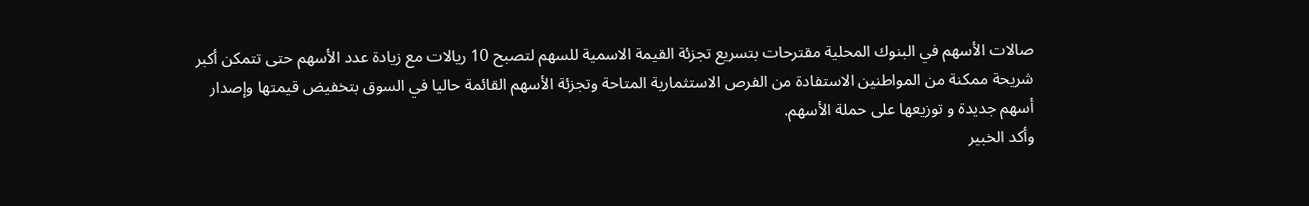صالات الأسهم في البنوك المحلية مقترحات بتسريع تجزئة القيمة الاسمية للسهم لتصبح 10 ريالات مع زيادة عدد الأسهم حتى تتمكن أكبر شريحة ممكنة من المواطنين الاستفادة من الفرص الاستثمارية المتاحة وتجزئة الأسهم القائمة حاليا في السوق بتخفيض قيمتها وإصدار أسهم جديدة و توزيعها على حملة الأسهم.
وأكد الخبير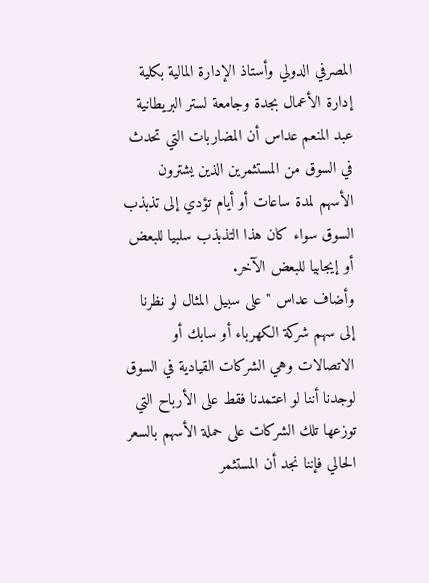المصرفي الدولي وأستاذ الإدارة المالية بكلية إدارة الأعمال بجدة وجامعة لستر البريطانية عبد المنعم عداس أن المضاربات التي تحدث في السوق من المستثمرين الذين يشترون الأسهم لمدة ساعات أو أيام تؤدي إلى تذبذب السوق سواء كان هذا التذبذب سلبيا للبعض أو إيجابيا للبعض الآخر.
وأضاف عداس "على سبيل المثال لو نظرنا إلى سهم شركة الكهرباء أو سابك أو الاتصالات وهي الشركات القيادية في السوق لوجدنا أننا لو اعتمدنا فقط على الأرباح التي توزعها تلك الشركات على حملة الأسهم بالسعر الحالي فإننا نجد أن المستثمر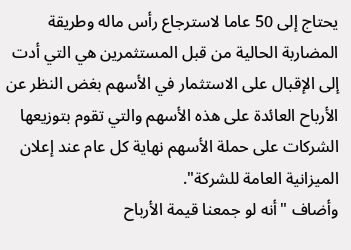يحتاج إلى 50 عاما لاسترجاع رأس ماله وطريقة المضاربة الحالية من قبل المستثمرين هي التي أدت إلى الإقبال على الاستثمار في الأسهم بغض النظر عن الأرباح العائدة على هذه الأسهم والتي تقوم بتوزيعها الشركات على حملة الأسهم نهاية كل عام عند إعلان الميزانية العامة للشركة".
وأضاف "أنه لو جمعنا قيمة الأرباح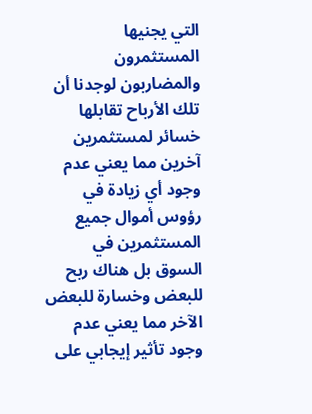التي يجنيها المستثمرون والمضاربون لوجدنا أن تلك الأرباح تقابلها خسائر لمستثمرين آخرين مما يعني عدم وجود أي زيادة في رؤوس أموال جميع المستثمرين في السوق بل هناك ربح للبعض وخسارة للبعض الآخر مما يعني عدم وجود تأثير إيجابي على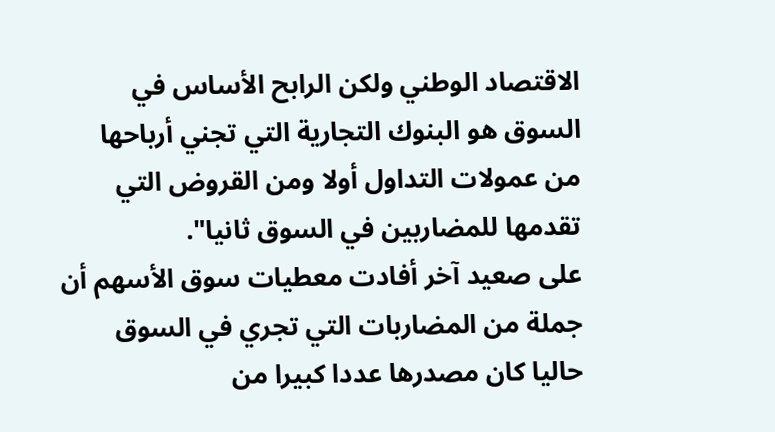الاقتصاد الوطني ولكن الرابح الأساس في السوق هو البنوك التجارية التي تجني أرباحها من عمولات التداول أولا ومن القروض التي تقدمها للمضاربين في السوق ثانيا".
على صعيد آخر أفادت معطيات سوق الأسهم أن جملة من المضاربات التي تجري في السوق حاليا كان مصدرها عددا كبيرا من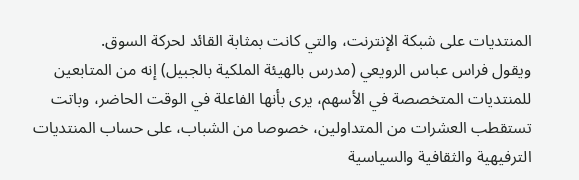المنتديات على شبكة الإنترنت، والتي كانت بمثابة القائد لحركة السوق.
ويقول فراس عباس الرويعي (مدرس بالهيئة الملكية بالجبيل) إنه من المتابعين للمنتديات المتخصصة في الأسهم، يرى بأنها الفاعلة في الوقت الحاضر، وباتت تستقطب العشرات من المتداولين، خصوصا من الشباب، على حساب المنتديات الترفيهية والثقافية والسياسية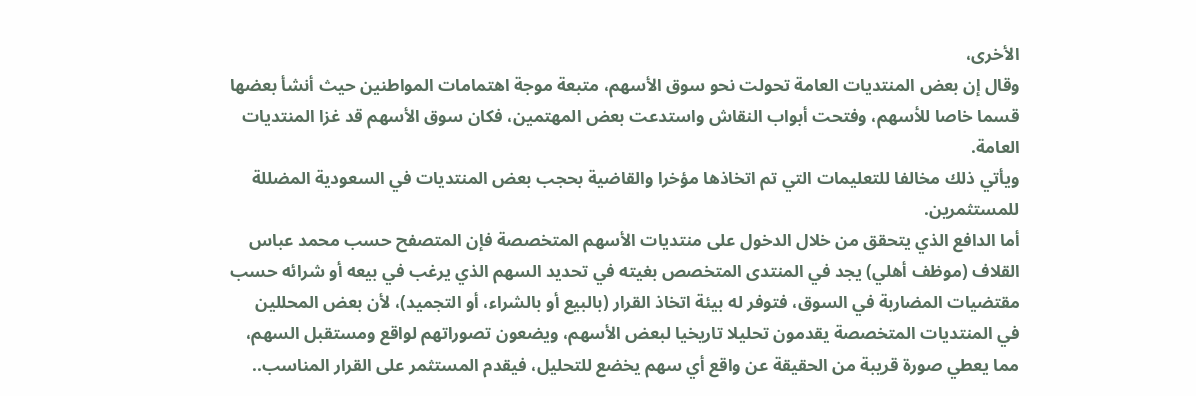الأخرى،
وقال إن بعض المنتديات العامة تحولت نحو سوق الأسهم، متبعة موجة اهتمامات المواطنين حيث أنشأ بعضها قسما خاصا للأسهم، وفتحت أبواب النقاش واستدعت بعض المهتمين، فكان سوق الأسهم قد غزا المنتديات العامة.
ويأتي ذلك مخالفا للتعليمات التي تم اتخاذها مؤخرا والقاضية بحجب بعض المنتديات في السعودية المضللة للمستثمرين.
أما الدافع الذي يتحقق من خلال الدخول على منتديات الأسهم المتخصصة فإن المتصفح حسب محمد عباس القلاف (موظف أهلي) يجد في المنتدى المتخصص بغيته في تحديد السهم الذي يرغب في بيعه أو شرائه حسب مقتضيات المضاربة في السوق، فتوفر له بيئة اتخاذ القرار (بالبيع أو بالشراء، أو التجميد)، لأن بعض المحللين في المنتديات المتخصصة يقدمون تحليلا تاريخيا لبعض الأسهم، ويضعون تصوراتهم لواقع ومستقبل السهم، مما يعطي صورة قريبة من الحقيقة عن واقع أي سهم يخضع للتحليل، فيقدم المستثمر على القرار المناسب..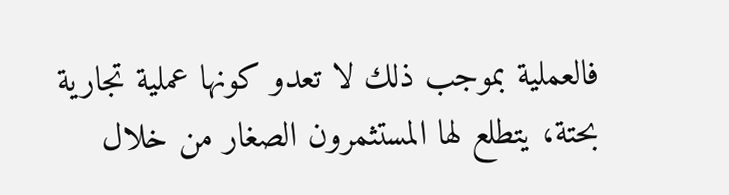فالعملية بموجب ذلك لا تعدو كونها عملية تجارية بحتة، يتطلع لها المستثمرون الصغار من خلال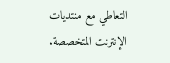التعاطي مع منتديات الإنترنت المتخصصة.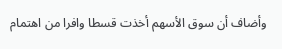وأضاف أن سوق الأسهم أخذت قسطا وافرا من اهتمام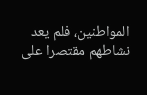المواطنين، فلم يعد نشاطهم مقتصرا على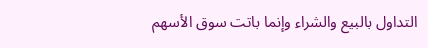التداول بالبيع والشراء وإنما باتت سوق الأسهم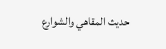حديث المقاهي والشوارع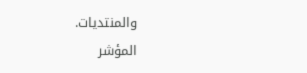والمنتديات.
المؤشر